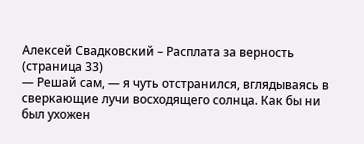Алексей Свадковский – Расплата за верность (страница 33)
— Решай сам, — я чуть отстранился, вглядываясь в сверкающие лучи восходящего солнца. Как бы ни был ухожен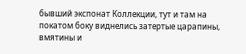бывший экспонат Коллекции, тут и там на покатом боку виднелись затертые царапины, вмятины и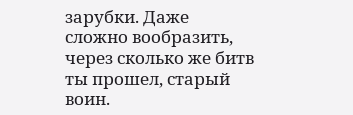зарубки. Даже сложно вообразить, через сколько же битв ты прошел, старый воин.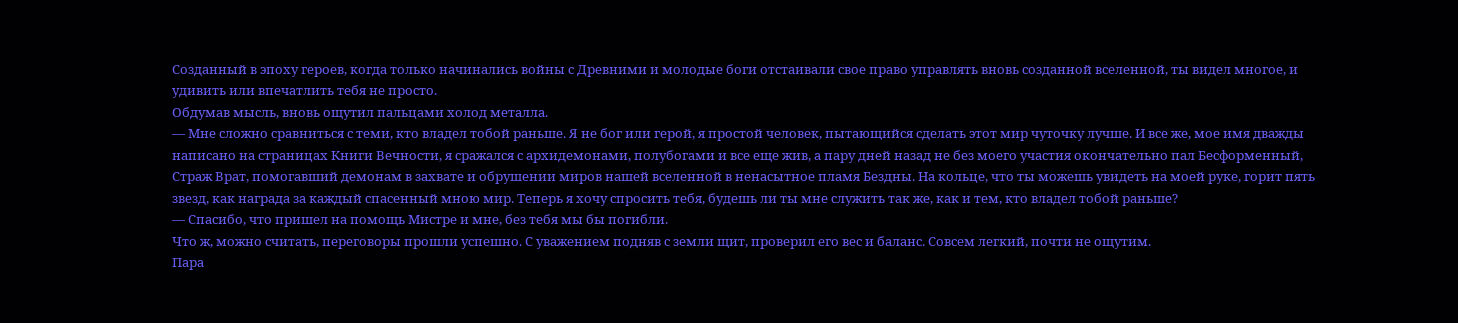Созданный в эпоху героев, когда только начинались войны с Древними и молодые боги отстаивали свое право управлять вновь созданной вселенной, ты видел многое, и удивить или впечатлить тебя не просто.
Обдумав мысль, вновь ощутил пальцами холод металла.
— Мне сложно сравниться с теми, кто владел тобой раньше. Я не бог или герой, я простой человек, пытающийся сделать этот мир чуточку лучше. И все же, мое имя дважды написано на страницах Книги Вечности, я сражался с архидемонами, полубогами и все еще жив, а пару дней назад не без моего участия окончательно пал Бесформенный, Страж Врат, помогавший демонам в захвате и обрушении миров нашей вселенной в ненасытное пламя Бездны. На кольце, что ты можешь увидеть на моей руке, горит пять звезд, как награда за каждый спасенный мною мир. Теперь я хочу спросить тебя, будешь ли ты мне служить так же, как и тем, кто владел тобой раньше?
— Спасибо, что пришел на помощь Мистре и мне, без тебя мы бы погибли.
Что ж, можно считать, переговоры прошли успешно. С уважением подняв с земли щит, проверил его вес и баланс. Совсем легкий, почти не ощутим.
Пара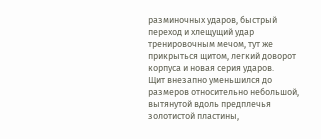разминочных ударов, быстрый переход и хлещущий удар тренировочным мечом, тут же прикрыться щитом, легкий доворот корпуса и новая серия ударов.
Щит внезапно уменьшился до размеров относительно небольшой, вытянутой вдоль предплечья золотистой пластины,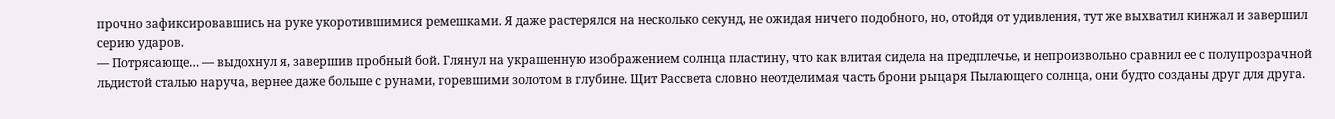прочно зафиксировавшись на руке укоротившимися ремешками. Я даже растерялся на несколько секунд, не ожидая ничего подобного, но, отойдя от удивления, тут же выхватил кинжал и завершил серию ударов.
— Потрясающе… — выдохнул я, завершив пробный бой. Глянул на украшенную изображением солнца пластину, что как влитая сидела на предплечье, и непроизвольно сравнил ее с полупрозрачной льдистой сталью наруча, вернее даже больше с рунами, горевшими золотом в глубине. Щит Рассвета словно неотделимая часть брони рыцаря Пылающего солнца, они будто созданы друг для друга.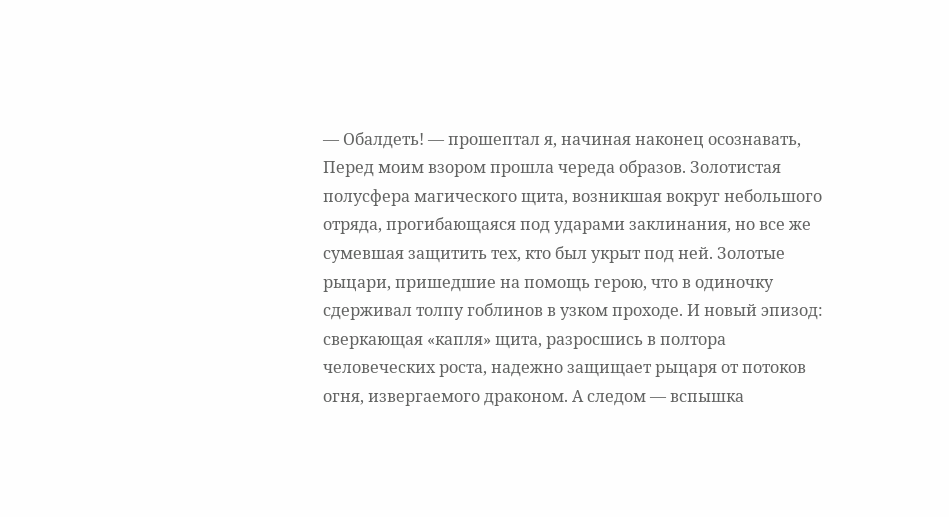— Обалдеть! — прошептал я, начиная наконец осознавать,
Перед моим взором прошла череда образов. Золотистая полусфера магического щита, возникшая вокруг небольшого отряда, прогибающаяся под ударами заклинания, но все же сумевшая защитить тех, кто был укрыт под ней. Золотые рыцари, пришедшие на помощь герою, что в одиночку сдерживал толпу гоблинов в узком проходе. И новый эпизод: сверкающая «капля» щита, разросшись в полтора человеческих роста, надежно защищает рыцаря от потоков огня, извергаемого драконом. А следом — вспышка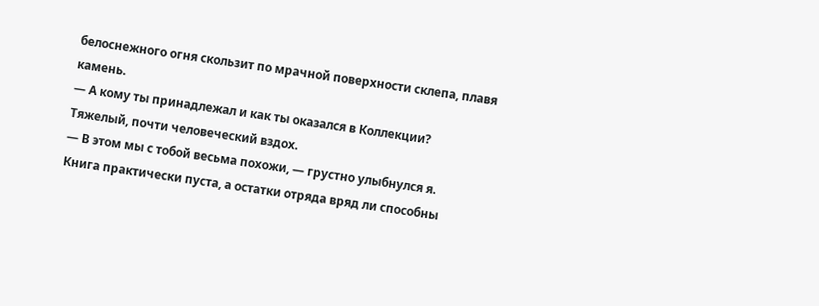белоснежного огня скользит по мрачной поверхности склепа, плавя камень.
— А кому ты принадлежал и как ты оказался в Коллекции?
Тяжелый, почти человеческий вздох.
— В этом мы с тобой весьма похожи, — грустно улыбнулся я.
Книга практически пуста, а остатки отряда вряд ли способны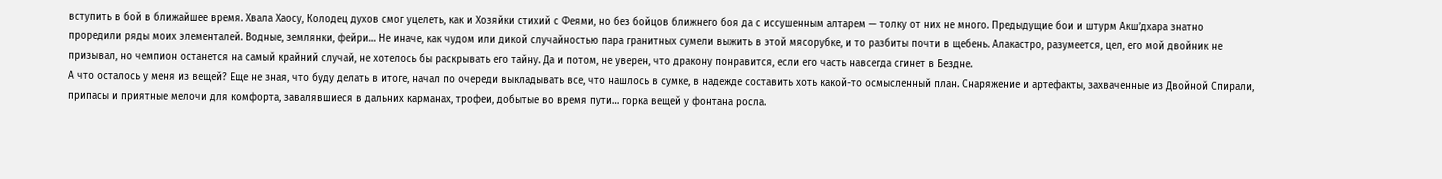вступить в бой в ближайшее время. Хвала Хаосу, Колодец духов смог уцелеть, как и Хозяйки стихий с Феями, но без бойцов ближнего боя да с иссушенным алтарем — толку от них не много. Предыдущие бои и штурм Акш’дхара знатно проредили ряды моих элементалей. Водные, землянки, фейри… Не иначе, как чудом или дикой случайностью пара гранитных сумели выжить в этой мясорубке, и то разбиты почти в щебень. Алакастро, разумеется, цел, его мой двойник не призывал, но чемпион останется на самый крайний случай, не хотелось бы раскрывать его тайну. Да и потом, не уверен, что дракону понравится, если его часть навсегда сгинет в Бездне.
А что осталось у меня из вещей? Еще не зная, что буду делать в итоге, начал по очереди выкладывать все, что нашлось в сумке, в надежде составить хоть какой-то осмысленный план. Снаряжение и артефакты, захваченные из Двойной Спирали, припасы и приятные мелочи для комфорта, завалявшиеся в дальних карманах, трофеи, добытые во время пути… горка вещей у фонтана росла.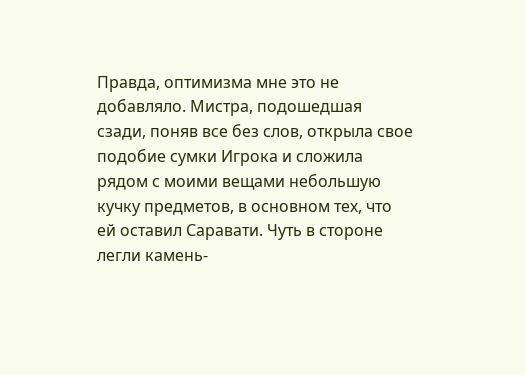Правда, оптимизма мне это не добавляло. Мистра, подошедшая сзади, поняв все без слов, открыла свое подобие сумки Игрока и сложила рядом с моими вещами небольшую кучку предметов, в основном тех, что ей оставил Саравати. Чуть в стороне легли камень-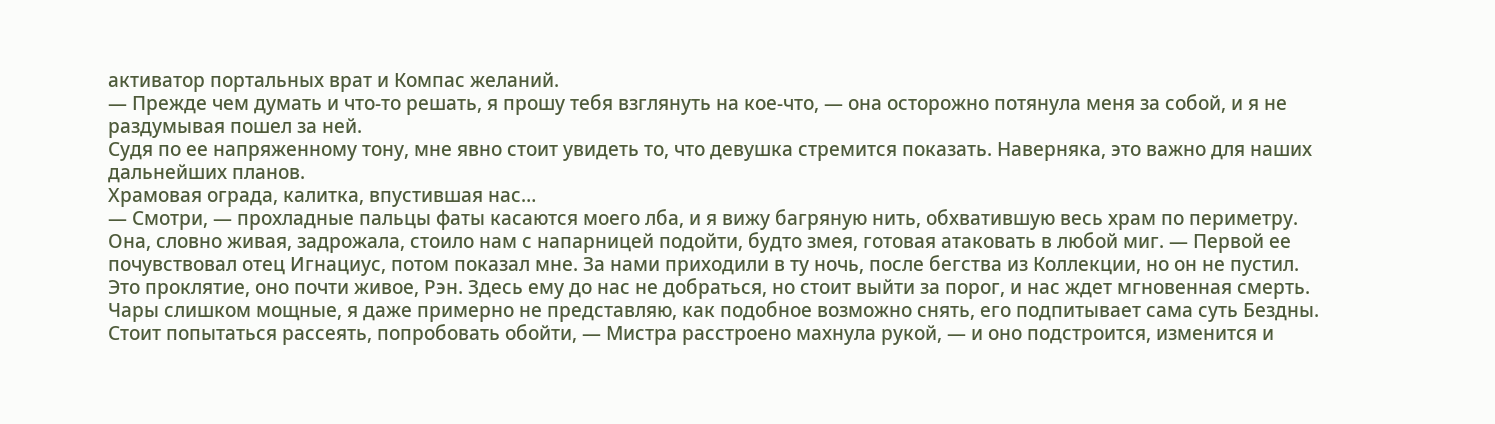активатор портальных врат и Компас желаний.
— Прежде чем думать и что-то решать, я прошу тебя взглянуть на кое-что, — она осторожно потянула меня за собой, и я не раздумывая пошел за ней.
Судя по ее напряженному тону, мне явно стоит увидеть то, что девушка стремится показать. Наверняка, это важно для наших дальнейших планов.
Храмовая ограда, калитка, впустившая нас…
— Смотри, — прохладные пальцы фаты касаются моего лба, и я вижу багряную нить, обхватившую весь храм по периметру. Она, словно живая, задрожала, стоило нам с напарницей подойти, будто змея, готовая атаковать в любой миг. — Первой ее почувствовал отец Игнациус, потом показал мне. За нами приходили в ту ночь, после бегства из Коллекции, но он не пустил. Это проклятие, оно почти живое, Рэн. Здесь ему до нас не добраться, но стоит выйти за порог, и нас ждет мгновенная смерть. Чары слишком мощные, я даже примерно не представляю, как подобное возможно снять, его подпитывает сама суть Бездны. Стоит попытаться рассеять, попробовать обойти, — Мистра расстроено махнула рукой, — и оно подстроится, изменится и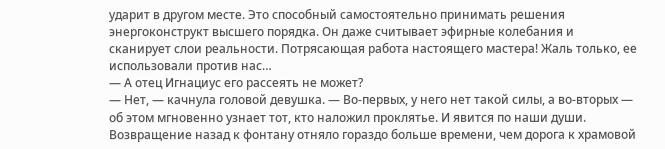ударит в другом месте. Это способный самостоятельно принимать решения энергоконструкт высшего порядка. Он даже считывает эфирные колебания и сканирует слои реальности. Потрясающая работа настоящего мастера! Жаль только, ее использовали против нас…
— А отец Игнациус его рассеять не может?
— Нет, — качнула головой девушка. — Во-первых, у него нет такой силы, а во-вторых — об этом мгновенно узнает тот, кто наложил проклятье. И явится по наши души.
Возвращение назад к фонтану отняло гораздо больше времени, чем дорога к храмовой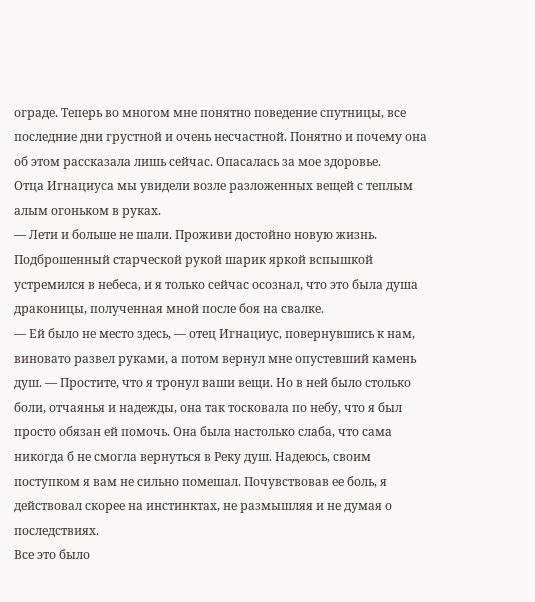ограде. Теперь во многом мне понятно поведение спутницы, все последние дни грустной и очень несчастной. Понятно и почему она об этом рассказала лишь сейчас. Опасалась за мое здоровье.
Отца Игнациуса мы увидели возле разложенных вещей с теплым алым огоньком в руках.
— Лети и больше не шали. Проживи достойно новую жизнь.
Подброшенный старческой рукой шарик яркой вспышкой устремился в небеса, и я только сейчас осознал, что это была душа драконицы, полученная мной после боя на свалке.
— Ей было не место здесь, — отец Игнациус, повернувшись к нам, виновато развел руками, а потом вернул мне опустевший камень душ. — Простите, что я тронул ваши вещи. Но в ней было столько боли, отчаянья и надежды, она так тосковала по небу, что я был просто обязан ей помочь. Она была настолько слаба, что сама никогда б не смогла вернуться в Реку душ. Надеюсь, своим поступком я вам не сильно помешал. Почувствовав ее боль, я действовал скорее на инстинктах, не размышляя и не думая о последствиях.
Все это было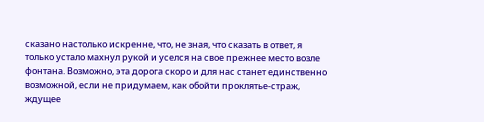сказано настолько искренне, что, не зная, что сказать в ответ, я только устало махнул рукой и уселся на свое прежнее место возле фонтана. Возможно, эта дорога скоро и для нас станет единственно возможной, если не придумаем, как обойти проклятье-страж, ждущее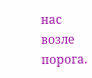нас возле порога.